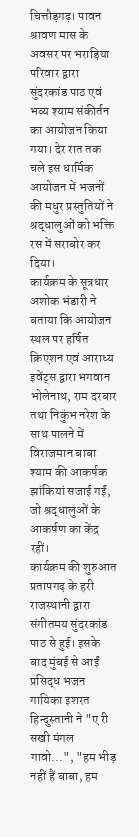चित्तौड़गढ़। पावन श्रावण मास के अवसर पर भराड़िया परिवार द्वारा सुंदरकांड पाठ एवं भव्य श्याम संकीर्तन का आयोजन किया गया। देर रात तक चले इस धार्मिक आयोजन में भजनों की मधुर प्रस्तुतियों ने श्रद्धालुओं को भक्ति रस में सराबोर कर दिया।
कार्यक्रम के सूत्रधार अशोक भंडारी ने बताया कि आयोजन स्थल पर हर्षित क्रिएशन एवं आराध्य इवेंट्स द्वारा भगवान भोलेनाथ, राम दरबार तथा निकुंभ नरेश के साथ पालने में विराजमान बाबा श्याम की आकर्षक झांकियां सजाई गईं, जो श्रद्धालुओं के आकर्षण का केंद्र रहीं।
कार्यक्रम की शुरुआत प्रतापगढ़ के हरी राजस्थानी द्वारा संगीतमय सुंदरकांड पाठ से हुई। इसके बाद मुंबई से आईं प्रसिद्ध भजन गायिका इशरत हिन्दुस्तानी ने "ए री सखी मंगल गावो...", "हम भीड़ नहीं हैं बाबा, हम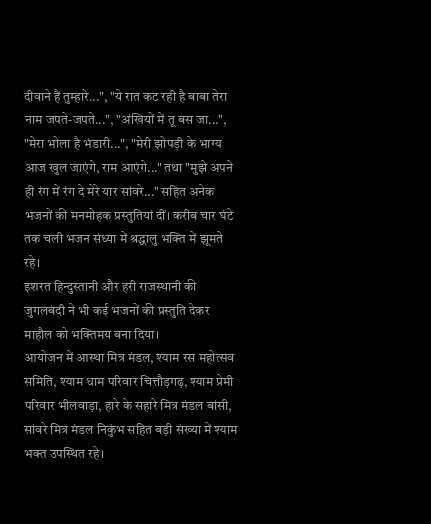दीवाने हैं तुम्हारे...", "ये रात कट रही है बाबा तेरा नाम जपते-जपते...", "अंखियों में तू बस जा...", "मेरा भोला है भंडारी...", "मेरी झोपड़ी के भाग्य आज खुल जाएंगे, राम आएंगे..." तथा "मुझे अपने ही रंग में रंग दे मेरे यार सांवरे..." सहित अनेक भजनों की मनमोहक प्रस्तुतियां दीं। करीब चार घंटे तक चली भजन संध्या में श्रद्धालु भक्ति में झूमते रहे।
इशरत हिन्दुस्तानी और हरी राजस्थानी की जुगलबंदी ने भी कई भजनों की प्रस्तुति देकर माहौल को भक्तिमय बना दिया।
आयोजन में आस्था मित्र मंडल, श्याम रस महोत्सव समिति, श्याम धाम परिवार चित्तौड़गढ़, श्याम प्रेमी परिवार भीलवाड़ा, हारे के सहारे मित्र मंडल बांसी, सांवरे मित्र मंडल निकुंभ सहित बड़ी संख्या में श्याम भक्त उपस्थित रहे।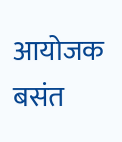आयोजक बसंत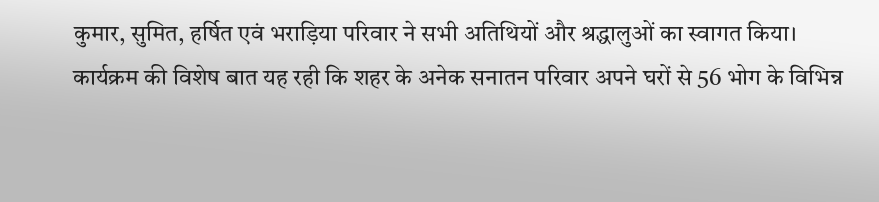कुमार, सुमित, हर्षित एवं भराड़िया परिवार ने सभी अतिथियों और श्रद्धालुओं का स्वागत किया।
कार्यक्रम की विशेष बात यह रही कि शहर के अनेक सनातन परिवार अपने घरों से 56 भोग के विभिन्न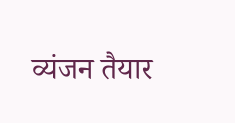व्यंजन तैयार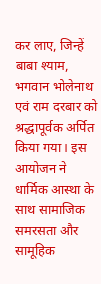कर लाए, जिन्हें बाबा श्याम, भगवान भोलेनाथ एवं राम दरबार को श्रद्धापूर्वक अर्पित किया गया। इस आयोजन ने धार्मिक आस्था के साथ सामाजिक समरसता और सामूहिक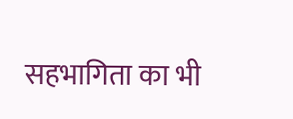सहभागिता का भी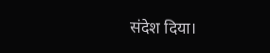संदेश दिया।